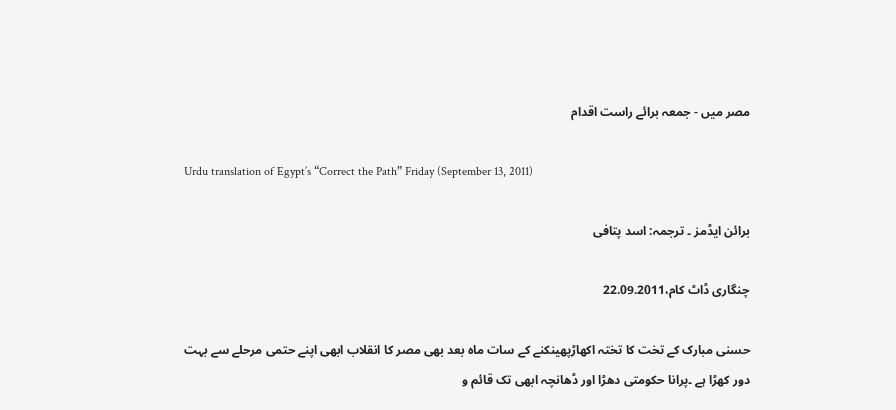مصر میں - جمعہ برائے راست اقدام

Urdu translation of Egypt’s “Correct the Path” Friday (September 13, 2011)

برائن ایڈمز ۔ ترجمہ: اسد پتافی

چنگاری ڈاٹ کام،22.09.2011

حسنی مبارک کے تخت کا تختہ اکھاڑپھینکنے کے سات ماہ بعد بھی مصر کا انقلاب ابھی اپنے حتمی مرحلے سے بہت دور کھڑا ہے ۔پرانا حکومتی دھڑا اور ڈھانچہ ابھی تک قائم و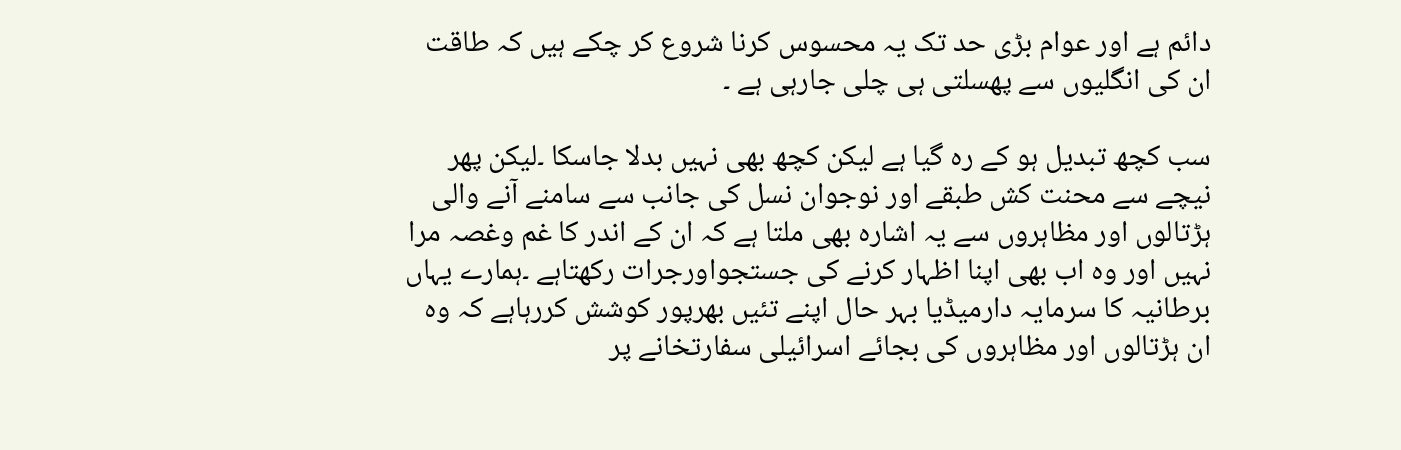دائم ہے اور عوام بڑی حد تک یہ محسوس کرنا شروع کر چکے ہیں کہ طاقت ان کی انگلیوں سے پھسلتی ہی چلی جارہی ہے ۔

سب کچھ تبدیل ہو کے رہ گیا ہے لیکن کچھ بھی نہیں بدلا جاسکا ۔لیکن پھر نیچے سے محنت کش طبقے اور نوجوان نسل کی جانب سے سامنے آنے والی ہڑتالوں اور مظاہروں سے یہ اشارہ بھی ملتا ہے کہ ان کے اندر کا غم وغصہ مرا نہیں اور وہ اب بھی اپنا اظہار کرنے کی جستجواورجرات رکھتاہے ۔ہمارے یہاں برطانیہ کا سرمایہ دارمیڈیا بہر حال اپنے تئیں بھرپور کوشش کررہاہے کہ وہ ان ہڑتالوں اور مظاہروں کی بجائے اسرائیلی سفارتخانے پر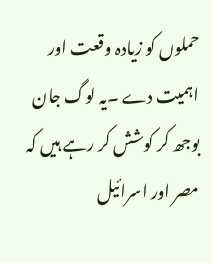حملوں کو زیادہ وقعت اور اہمیت دے ۔یہ لوگ جان بوجھ کر کوشش کر رہے ہیں کہ مصر اور اسرائیل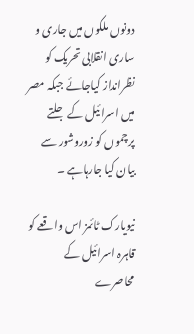دونوں ملکوں میں جاری و ساری انقلابی تحریک کو نظرانداز کیاجائے جبکہ مصر میں اسرائیل کے جلتے پرچموں کو زوروشور سے بیان کیا جارہاہے ۔

نیویارک ٹائمز اس واقعے کو قاہرہ اسرائیل کے محاصرے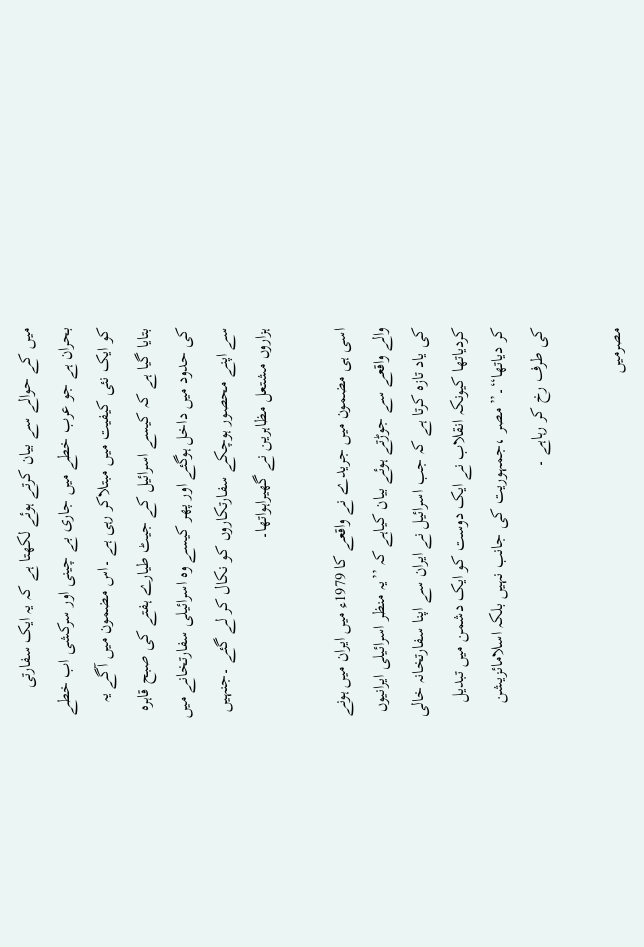میں کے حوالے سے بیان کرتے ہوئے لکھتا ہے کہ یہ ایک سفارتی بحران ہے جو عرب خطے میں جاری بے چینی اور سرکشی اب خطے کو ایک نئی کیفیت میں مبتلاکر رہی ہے ۔اس مضمون میں آگے یہ بتایا گیا ہے کہ کیسے اسرائیل کے جیٹ طیارے ہفتے کی صبح قاہرہ کی حدود میں داخل ہوگئے اور پھر کیسے وہ اسرائیلی سفارتخانے میں سے اپنے محصور ہوچکے سفارتکاروں کو نکال کر لے گئے ۔جنہیں ہزاروں مشتعل مظاہرین نے گھیراہواتھا۔

اسی ہی مضمون میں جریدے نے واقعے کا 1979ء میں ایران میں ہونے والے واقعے سے جوڑتے ہوئے بیان کیاہے کہ ’’یہ منظر اسرائیلی ایرانیوں کی یاد تازہ کرتا ہے کہ جب اسرائیل نے ایران سے اپنا سفارتخانہ خالی کردیاتھا کیونکہ انقلاب نے ایک دوست کو ایک دشمن میں تبدیل کر دیاتھا‘‘۔’’مصر ،جمہوریت کی جانب نہیں بلکہ اسلامائزیشن کی طرف رخ کر رہاہے ۔

مصرمیں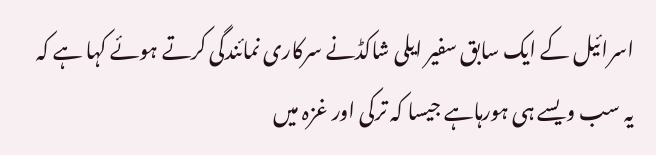اسرائیل کے ایک سابق سفیر ایلی شاکڈنے سرکاری نمائندگی کرتے ہوئے کہا ہے کہ یہ سب ویسے ہی ہورہاہے جیسا کہ ترکی اور غزہ میں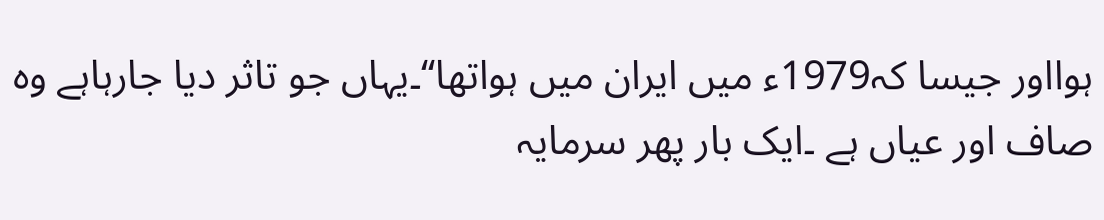ہوااور جیسا کہ1979ء میں ایران میں ہواتھا‘‘۔یہاں جو تاثر دیا جارہاہے وہ صاف اور عیاں ہے ۔ایک بار پھر سرمایہ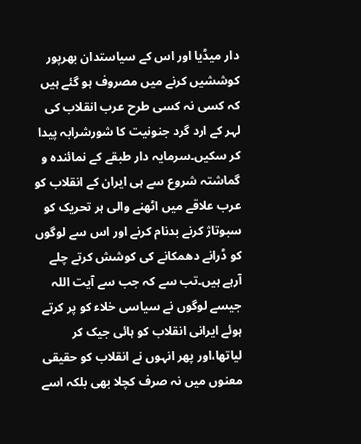دار میڈیا اور اس کے سیاستدان بھرپور کوششیں کرنے میں مصروف ہو گئے ہیں کہ کسی نہ کسی طرح عرب انقلاب کی لہر کے ارد گرد جنونیت کا شورشرابہ پیدا کر سکیں۔سرمایہ دار طبقے کے نمائندہ و گماشتہ شروع سے ہی ایران کے انقلاب کو عرب علاقے میں اٹھنے والی ہر تحریک کو سبوتاژ کرنے بدنام کرنے اور اس سے لوگوں کو ڈرانے دھمکانے کی کوشش کرتے چلے آرہے ہیں۔تب سے کہ جب سے آیت اللہ جیسے لوگوں نے سیاسی خلاء کو پر کرتے ہوئے ایرانی انقلاب کو ہائی جیک کر لیاتھا،اور پھر انہوں نے انقلاب کو حقیقی معنوں میں نہ صرف کچلا بھی بلکہ اسے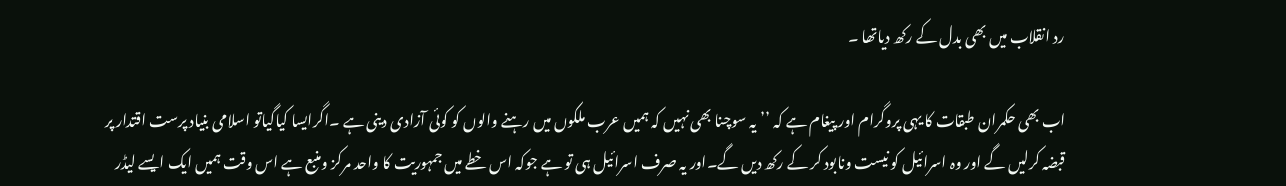رد انقلاب میں بھی بدل کے رکھ دیاتھا ۔

اب بھی حکمران طبقات کا یہی پروگرام اور پیغام ہے کہ ’’یہ سوچنا بھی نہیں کہ ہمیں عرب ملکوں میں رہنے والوں کو کوئی آزادی دینی ہے ۔اگرایسا کیاگیاتو اسلامی بنیاد پرست اقتدار پر قبضہ کرلیں گے اور وہ اسرائیل کو نیست ونابود کر کے رکھ دیں گے۔اور یہ صرف اسرائیل ہی تو ہے جوکہ اس خطے میں جمہوریت کا واحد مرکز ومنبع ہے اس وقت ہمیں ایک ایسے لیڈر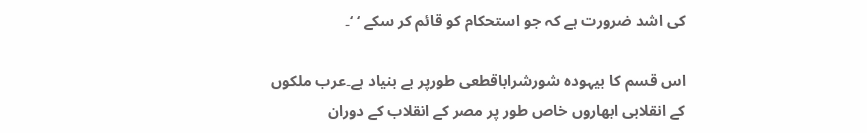کی اشد ضرورت ہے کہ جو استحکام کو قائم کر سکے ‘ ‘۔

اس قسم کا بیہودہ شورشراباقطعی طورپر بے بنیاد ہے۔عرب ملکوں کے انقلابی ابھاروں خاص طور پر مصر کے انقلاب کے دوران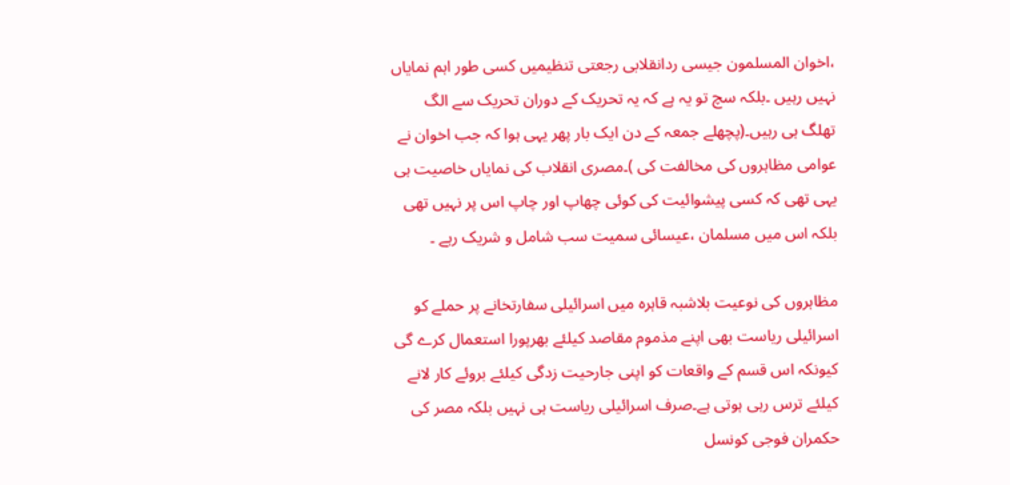،اخوان المسلمون جیسی ردانقلابی رجعتی تنظیمیں کسی طور اہم نمایاں نہیں رہیں ۔بلکہ سچ تو یہ ہے کہ یہ تحریک کے دوران تحریک سے الگ تھلگ ہی رہیں۔(پچھلے جمعہ کے دن ایک بار پھر یہی ہوا کہ جب اخوان نے عوامی مظاہروں کی مخالفت کی )۔مصری انقلاب کی نمایاں خاصیت ہی یہی تھی کہ کسی پیشوائیت کی کوئی چھاپ اور چاپ اس پر نہیں تھی بلکہ اس میں مسلمان ،عیسائی سمیت سب شامل و شریک رہے ۔

مظاہروں کی نوعیت بلاشبہ قاہرہ میں اسرائیلی سفارتخانے پر حملے کو اسرائیلی ریاست بھی اپنے مذموم مقاصد کیلئے بھرپورا استعمال کرے گی کیونکہ اس قسم کے واقعات کو اپنی جارحیت زدگی کیلئے بروئے کار لانے کیلئے ترس رہی ہوتی ہے۔صرف اسرائیلی ریاست ہی نہیں بلکہ مصر کی حکمران فوجی کونسل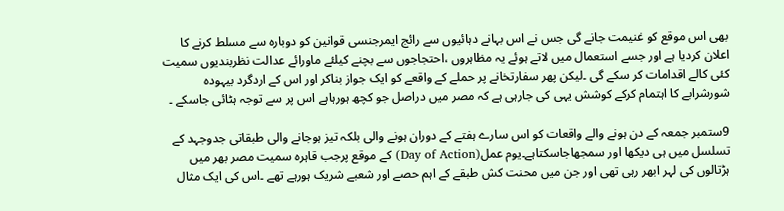بھی اس موقع کو غنیمت جانے گی جس نے اس بہانے دہائیوں سے رائج ایمرجنسی قوانین کو دوبارہ سے مسلط کرنے کا اعلان کردیا ہے اور جسے استعمال میں لاتے ہوئے یہ مظاہروں ،احتجاجوں سے بچنے کیلئے ماورائے عدالت نظربندیوں سمیت کئی کالے اقدامات کر سکے گی ۔لیکن پھر سفارتخانے پر حملے کے واقعے کو ایک جواز بناکر اور اس کے اردگرد بیہودہ شورشرابے کا اہتمام کرکے کوشش یہی کی جارہی ہے کہ مصر میں دراصل جو کچھ ہورہاہے اس پر سے توجہ ہٹائی جاسکے ۔

9ستمبر جمعہ کے دن ہونے والے واقعات کو اس سارے ہفتے کے دوران ہونے والی بلکہ تیز ہوجانے والی طبقاتی جدوجہد کے تسلسل میں ہی دیکھا اور سمجھاجاسکتاہے۔یوم عمل(Day of Action) کے موقع پرجب قاہرہ سمیت مصر بھر میں ہڑتالوں کی لہر ابھر رہی تھی اور جن میں محنت کش طبقے کے اہم حصے اور شعبے شریک ہورہے تھے ۔اس کی ایک مثال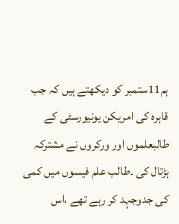ہم11ستمبر کو دیکھتے ہیں کہ جب قاہرہ کی امریکن یونیورسٹی کے طالبعلموں اور ورکروں نے مشترکہ ہڑتال کی ۔طالب علم فیسوں میں کمی کی جدوجہد کر رہے تھے ،اس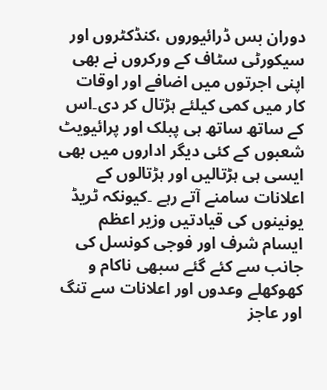دوران بس ڈرائیوروں ،کنڈکٹروں اور سیکورٹی سٹاف کے ورکروں نے بھی اپنی اجرتوں میں اضافے اور اوقات کار میں کمی کیلئے ہڑتال کر دی۔اس کے ساتھ ساتھ ہی پبلک اور پرائیویٹ شعبوں کے کئی دیگر اداروں میں بھی ایسی ہی ہڑتالیں اور ہڑتالوں کے اعلانات سامنے آتے رہے ۔کیونکہ ٹریڈ یونینوں کی قیادتیں وزیر اعظم ایسام شرف اور فوجی کونسل کی جانب سے کئے گئے سبھی ناکام و کھوکھلے وعدوں اور اعلانات سے تنگ اور عاجز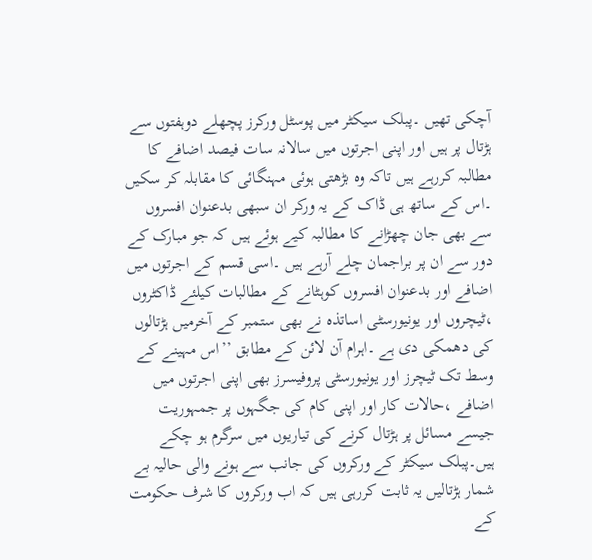آچکی تھیں ۔پبلک سیکٹر میں پوسٹل ورکرز پچھلے دوہفتوں سے ہڑتال پر ہیں اور اپنی اجرتوں میں سالانہ سات فیصد اضافے کا مطالبہ کررہے ہیں تاکہ وہ بڑھتی ہوئی مہنگائی کا مقابلہ کر سکیں ۔اس کے ساتھ ہی ڈاک کے یہ ورکر ان سبھی بدعنوان افسروں سے بھی جان چھڑانے کا مطالبہ کیے ہوئے ہیں کہ جو مبارک کے دور سے ان پر براجمان چلے آرہے ہیں ۔اسی قسم کے اجرتوں میں اضافے اور بدعنوان افسروں کوہٹانے کے مطالبات کیلئے ڈاکٹروں ،ٹیچروں اور یونیورسٹی اساتذہ نے بھی ستمبر کے آخرمیں ہڑتالوں کی دھمکی دی ہے ۔اہرام آن لائن کے مطابق ’’اس مہینے کے وسط تک ٹیچرز اور یونیورسٹی پروفیسرز بھی اپنی اجرتوں میں اضافے ،حالات کار اور اپنی کام کی جگہوں پر جمہوریت جیسے مسائل پر ہڑتال کرنے کی تیاریوں میں سرگرم ہو چکے ہیں۔پبلک سیکٹر کے ورکروں کی جانب سے ہونے والی حالیہ بے شمار ہڑتالیں یہ ثابت کررہی ہیں کہ اب ورکروں کا شرف حکومت کے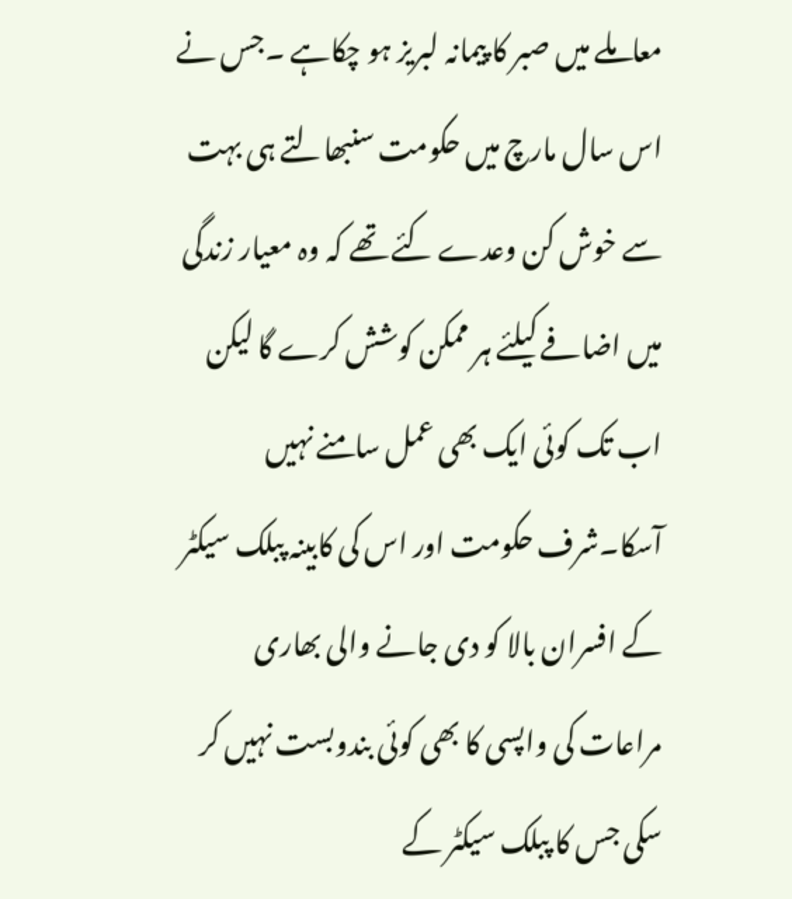معاملے میں صبر کا پیمانہ لبریز ہو چکاہے ۔جس نے اس سال مارچ میں حکومت سنبھالتے ہی بہت سے خوش کن وعدے کئے تھے کہ وہ معیار زندگی میں اضافے کیلئے ہر ممکن کوشش کرے گا لیکن اب تک کوئی ایک بھی عمل سامنے نہیں آسکا۔شرف حکومت اور اس کی کابینہ پبلک سیکٹر کے افسران بالا کو دی جانے والی بھاری مراعات کی واپسی کا بھی کوئی بندوبست نہیں کر سکی جس کا پبلک سیکٹر کے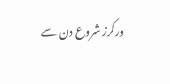ورکرز شروع دن سے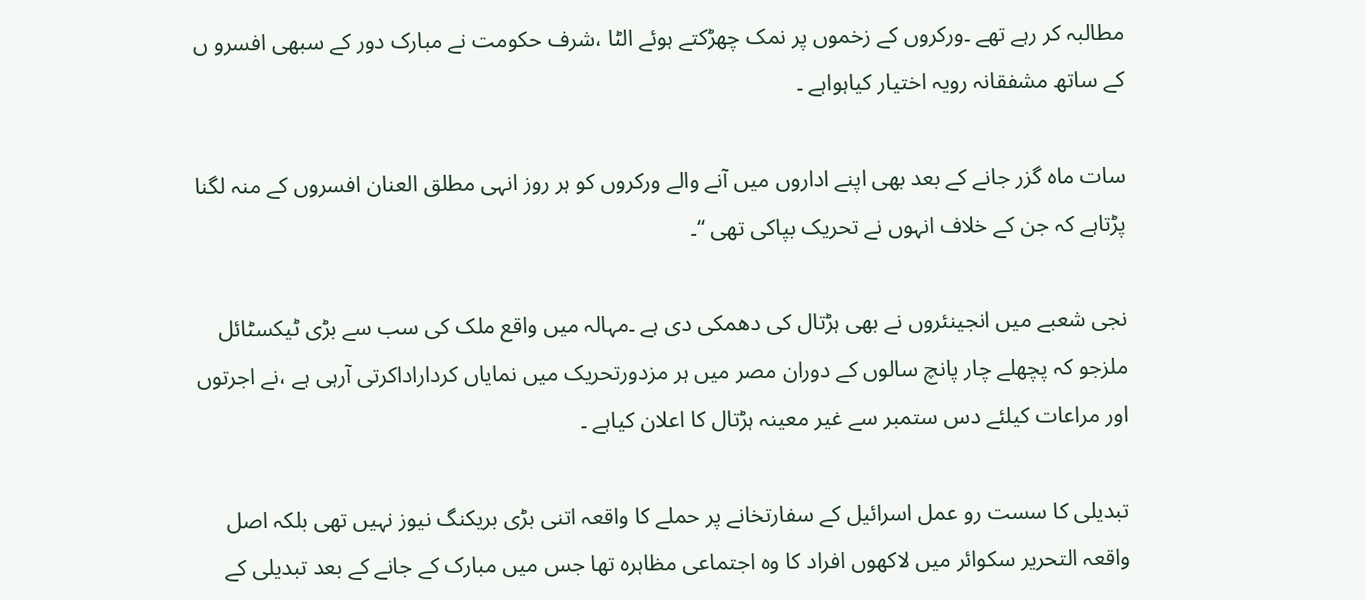مطالبہ کر رہے تھے ۔ورکروں کے زخموں پر نمک چھڑکتے ہوئے الٹا ،شرف حکومت نے مبارک دور کے سبھی افسرو ں کے ساتھ مشفقانہ رویہ اختیار کیاہواہے ۔

سات ماہ گزر جانے کے بعد بھی اپنے اداروں میں آنے والے ورکروں کو ہر روز انہی مطلق العنان افسروں کے منہ لگنا پڑتاہے کہ جن کے خلاف انہوں نے تحریک بپاکی تھی ‘‘۔

نجی شعبے میں انجینئروں نے بھی ہڑتال کی دھمکی دی ہے ۔مہالہ میں واقع ملک کی سب سے بڑی ٹیکسٹائل ملزجو کہ پچھلے چار پانچ سالوں کے دوران مصر میں ہر مزدورتحریک میں نمایاں کرداراداکرتی آرہی ہے ،نے اجرتوں اور مراعات کیلئے دس ستمبر سے غیر معینہ ہڑتال کا اعلان کیاہے ۔

تبدیلی کا سست رو عمل اسرائیل کے سفارتخانے پر حملے کا واقعہ اتنی بڑی بریکنگ نیوز نہیں تھی بلکہ اصل واقعہ التحریر سکوائر میں لاکھوں افراد کا وہ اجتماعی مظاہرہ تھا جس میں مبارک کے جانے کے بعد تبدیلی کے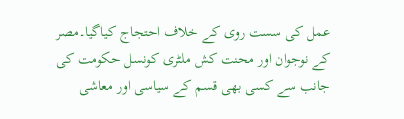عمل کی سست روی کے خلاف احتجاج کیاگیا۔مصر کے نوجوان اور محنت کش ملٹری کونسل حکومت کی جانب سے کسی بھی قسم کے سیاسی اور معاشی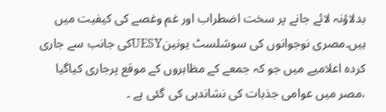بدلاؤنہ لائے جانے پر سخت اضطراب اور غم وغصے کی کیفیت میں ہیں۔مصری نوجوانوں کی سوشلسٹ یونینUESYکی جانب سے جاری کردہ اعلامیے میں جو کہ جمعے کے مظاہروں کے موقع پرجاری کیاگیا ،مصر میں عوامی جذبات کی نشاندہی کی گئی ہے ۔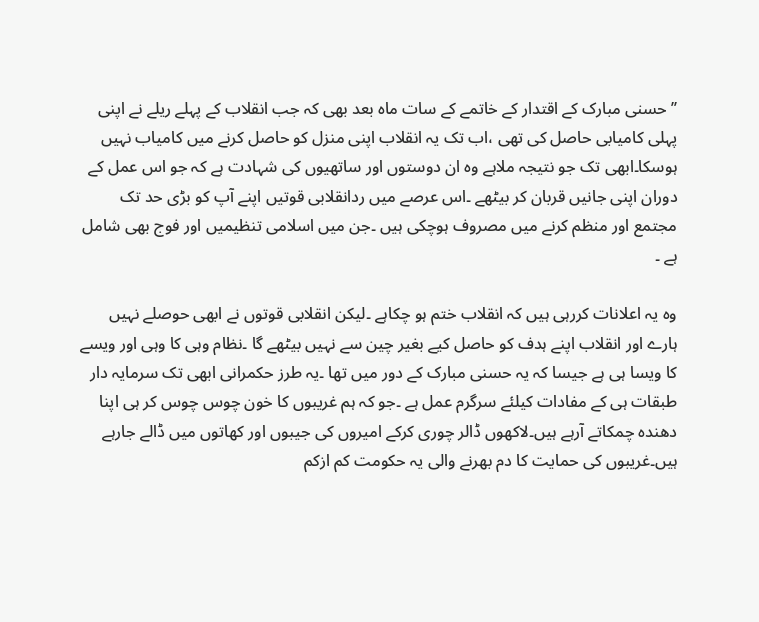’’حسنی مبارک کے اقتدار کے خاتمے کے سات ماہ بعد بھی کہ جب انقلاب کے پہلے ریلے نے اپنی پہلی کامیابی حاصل کی تھی ،اب تک یہ انقلاب اپنی منزل کو حاصل کرنے میں کامیاب نہیں ہوسکا۔ابھی تک جو نتیجہ ملاہے وہ ان دوستوں اور ساتھیوں کی شہادت ہے کہ جو اس عمل کے دوران اپنی جانیں قربان کر بیٹھے ۔اس عرصے میں ردانقلابی قوتیں اپنے آپ کو بڑی حد تک مجتمع اور منظم کرنے میں مصروف ہوچکی ہیں ۔جن میں اسلامی تنظیمیں اور فوج بھی شامل ہے ۔

وہ یہ اعلانات کررہی ہیں کہ انقلاب ختم ہو چکاہے ۔لیکن انقلابی قوتوں نے ابھی حوصلے نہیں ہارے اور انقلاب اپنے ہدف کو حاصل کیے بغیر چین سے نہیں بیٹھے گا ۔نظام وہی کا وہی اور ویسے کا ویسا ہی ہے جیسا کہ یہ حسنی مبارک کے دور میں تھا ۔یہ طرز حکمرانی ابھی تک سرمایہ دار طبقات ہی کے مفادات کیلئے سرگرم عمل ہے ۔جو کہ ہم غریبوں کا خون چوس چوس کر ہی اپنا دھندہ چمکاتے آرہے ہیں۔لاکھوں ڈالر چوری کرکے امیروں کی جیبوں اور کھاتوں میں ڈالے جارہے ہیں۔غریبوں کی حمایت کا دم بھرنے والی یہ حکومت کم ازکم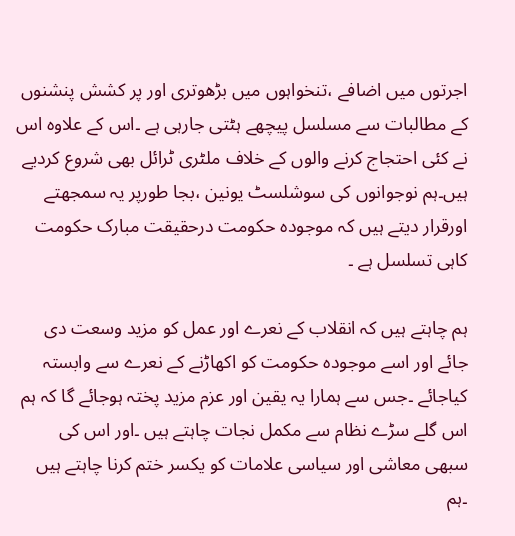اجرتوں میں اضافے ،تنخواہوں میں بڑھوتری اور پر کشش پنشنوں کے مطالبات سے مسلسل پیچھے ہٹتی جارہی ہے ۔اس کے علاوہ اس نے کئی احتجاج کرنے والوں کے خلاف ملٹری ٹرائل بھی شروع کردیے ہیں۔ہم نوجوانوں کی سوشلسٹ یونین ،بجا طورپر یہ سمجھتے اورقرار دیتے ہیں کہ موجودہ حکومت درحقیقت مبارک حکومت کاہی تسلسل ہے ۔

ہم چاہتے ہیں کہ انقلاب کے نعرے اور عمل کو مزید وسعت دی جائے اور اسے موجودہ حکومت کو اکھاڑنے کے نعرے سے وابستہ کیاجائے ۔جس سے ہمارا یہ یقین اور عزم مزید پختہ ہوجائے گا کہ ہم اس گلے سڑے نظام سے مکمل نجات چاہتے ہیں ۔اور اس کی سبھی معاشی اور سیاسی علامات کو یکسر ختم کرنا چاہتے ہیں ۔ہم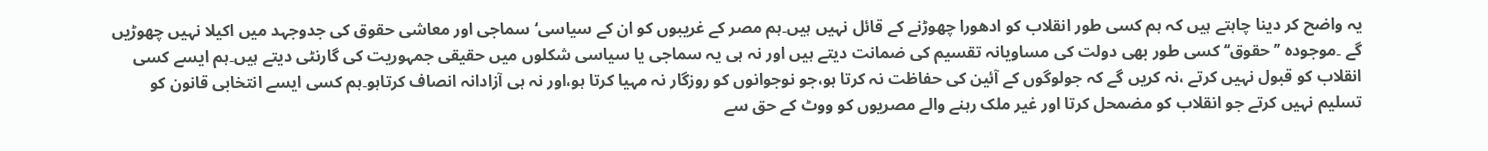یہ واضح کر دینا چاہتے ہیں کہ ہم کسی طور انقلاب کو ادھورا چھوڑنے کے قائل نہیں ہیں۔ہم مصر کے غریبوں کو ان کے سیاسی‘ سماجی اور معاشی حقوق کی جدوجہد میں اکیلا نہیں چھوڑیں گے ۔موجودہ ’’حقوق‘‘ کسی طور بھی دولت کی مساویانہ تقسیم کی ضمانت دیتے ہیں اور نہ ہی یہ سماجی یا سیاسی شکلوں میں حقیقی جمہوریت کی گارنٹی دیتے ہیں۔ہم ایسے کسی انقلاب کو قبول نہیں کرتے ،نہ کریں گے کہ جولوگوں کے آئین کی حفاظت نہ کرتا ہو،جو نوجوانوں کو روزگار نہ مہیا کرتا ہو،اور نہ ہی آزادانہ انصاف کرتاہو۔ہم کسی ایسے انتخابی قانون کو تسلیم نہیں کرتے جو انقلاب کو مضمحل کرتا اور غیر ملک رہنے والے مصریوں کو ووٹ کے حق سے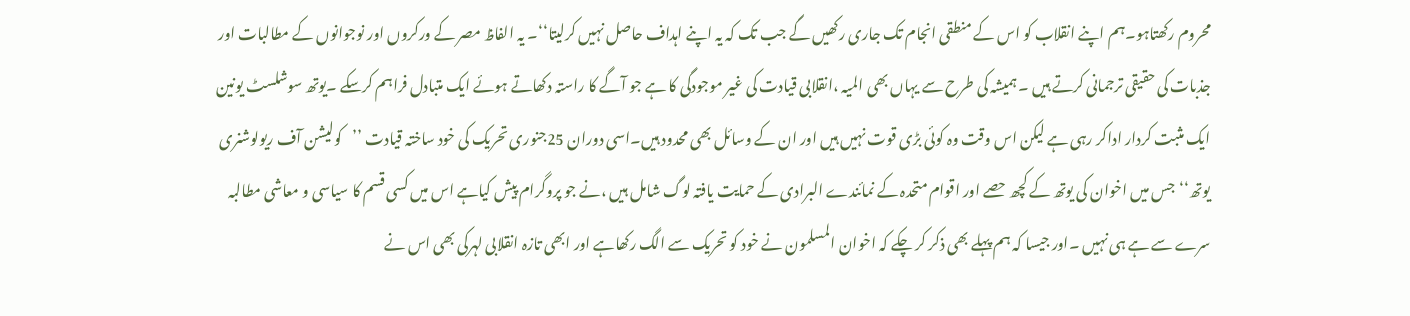محروم رکھتاہو۔ہم اپنے انقلاب کو اس کے منطقی انجام تک جاری رکھیں گے جب تک کہ یہ اپنے اہداف حاصل نہیں کرلیتا‘‘۔ یہ الفاظ مصر کے ورکروں اور نوجوانوں کے مطالبات اور جذبات کی حقیقی ترجمانی کرتے ہیں ۔ ہمیشہ کی طرح سے یہاں بھی المیہ ،انقلابی قیادت کی غیر موجودگی کا ہے جو آگے کا راستہ دکھاتے ہوئے ایک متبادل فراہم کرسکے ۔یوتھ سوشلسٹ یونین ایک مثبت کردار اداکر رہی ہے لیکن اس وقت وہ کوئی بڑی قوت نہیں ہیں اور ان کے وسائل بھی محدود ہیں۔اسی دوران 25جنوری تحریک کی خود ساختہ قیادت ’’کولیشن آف ریولوشنری یوتھ‘‘جس میں اخوان کی یوتھ کے کچھ حصے اور اقوام متحدہ کے نمائندے البرادی کے حمایت یافتہ لوگ شامل ہیں ،نے جو پروگرام پیش کیاہے اس میں کسی قسم کا سیاسی و معاشی مطالبہ سرے سے ہے ہی نہیں ۔اور جیسا کہ ہم پہلے بھی ذکر کر چکے کہ اخوان المسلمون نے خود کو تحریک سے الگ رکھاہے اور ابھی تازہ انقلابی لہرکی بھی اس نے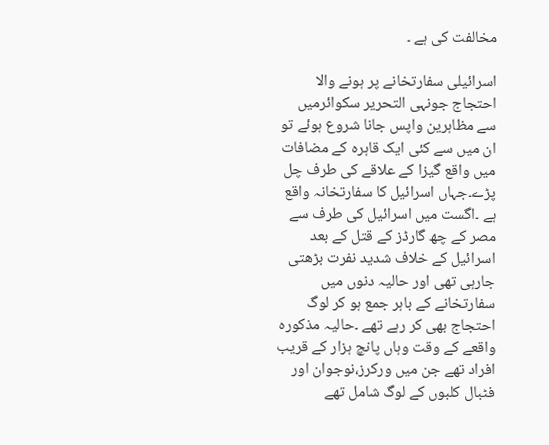مخالفت کی ہے ۔

اسرائیلی سفارتخانے پر ہونے والا احتجاج جونہی التحریر سکوائرمیں سے مظاہرین واپس جانا شروع ہوئے تو ان میں سے کئی ایک قاہرہ کے مضافات میں واقع گیزا کے علاقے کی طرف چل پڑے۔جہاں اسرائیل کا سفارتخانہ واقع ہے ۔اگست میں اسرائیل کی طرف سے مصر کے چھ گارڈز کے قتل کے بعد اسرائیل کے خلاف شدید نفرت بڑھتی جارہی تھی اور حالیہ دنوں میں سفارتخانے کے باہر جمع ہو کر لوگ احتجاج بھی کر رہے تھے ۔حالیہ مذکورہ واقعے کے وقت وہاں پانچ ہزار کے قریب افراد تھے جن میں ورکرز،نوجوان اور فٹبال کلبوں کے لوگ شامل تھے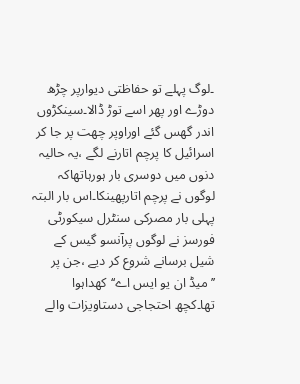۔لوگ پہلے تو حفاظتی دیوارپر چڑھ دوڑے اور پھر اسے توڑ ڈالا۔سینکڑوں اندر گھس گئے اوراوپر چھت پر جا کر اسرائیل کا پرچم اتارنے لگے ،یہ حالیہ دنوں میں دوسری بار ہورہاتھاکہ لوگوں نے پرچم اتارپھینکا۔اس بار البتہ پہلی بار مصرکی سنٹرل سیکورٹی فورسز نے لوگوں پرآنسو گیس کے شیل برسانے شروع کر دیے ،جن پر ’’میڈ ان یو ایس اے‘‘کھداہوا تھا۔کچھ احتجاجی دستاویزات والے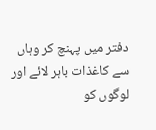دفتر میں پہنچ کر وہاں سے کاغذات باہر لائے اور لوگوں کو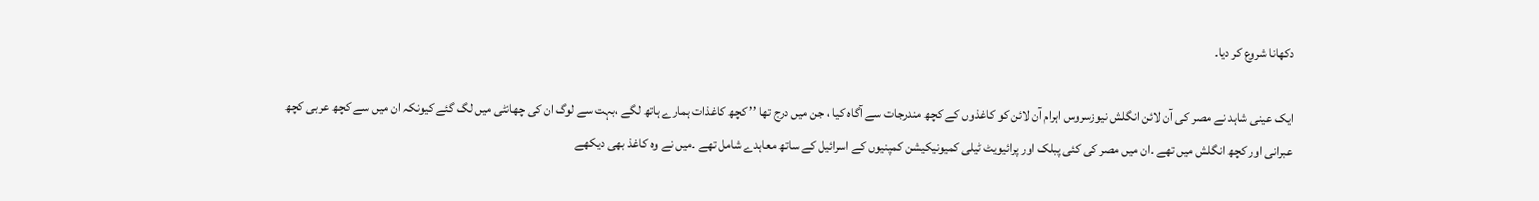دکھانا شروع کر دیا۔

ایک عینی شاہد نے مصر کی آن لائن انگلش نیوزسروس اہرام آن لائن کو کاغذوں کے کچھ مندرجات سے آگاہ کیا ، جن میں درج تھا ’’ کچھ کاغذات ہمارے ہاتھ لگے ،بہت سے لوگ ان کی چھانٹی میں لگ گئے کیونکہ ان میں سے کچھ عربی کچھ عبرانی اور کچھ انگلش میں تھے ۔ان میں مصر کی کئی پبلک اور پرائیویٹ ٹیلی کمیونیکیشن کمپنیوں کے اسرائیل کے ساتھ معاہدے شامل تھے ۔میں نے وہ کاغذ بھی دیکھے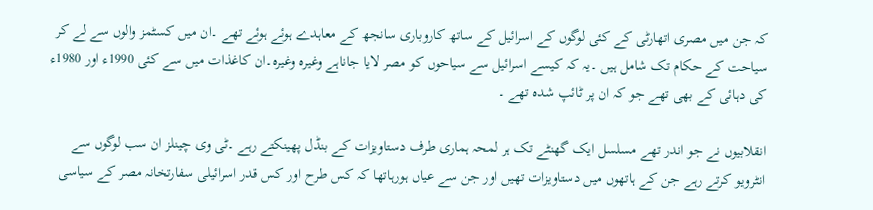کہ جن میں مصری اتھارٹی کے کئی لوگوں کے اسرائیل کے ساتھ کاروباری سانجھ کے معاہدے ہوئے ہوئے تھے ۔ان میں کسٹمز والوں سے لے کر سیاحت کے حکام تک شامل ہیں ۔یہ کہ کیسے اسرائیل سے سیاحوں کو مصر لایا جاناہے وغیرہ وغیرہ۔ان کاغذات میں سے کئی 1990ء اور 1980ء کی دہائی کے بھی تھے جو کہ ان پر ٹائپ شدہ تھے ۔

انقلابیوں نے جو اندر تھے مسلسل ایک گھنٹے تک ہر لمحہ ہماری طرف دستاویزات کے بنڈل پھینکتے رہے ۔ٹی وی چینلز ان سب لوگوں سے انٹرویو کرتے رہے جن کے ہاتھوں میں دستاویزات تھیں اور جن سے عیاں ہورہاتھا کہ کس طرح اور کس قدر اسرائیلی سفارتخانہ مصر کے سیاسی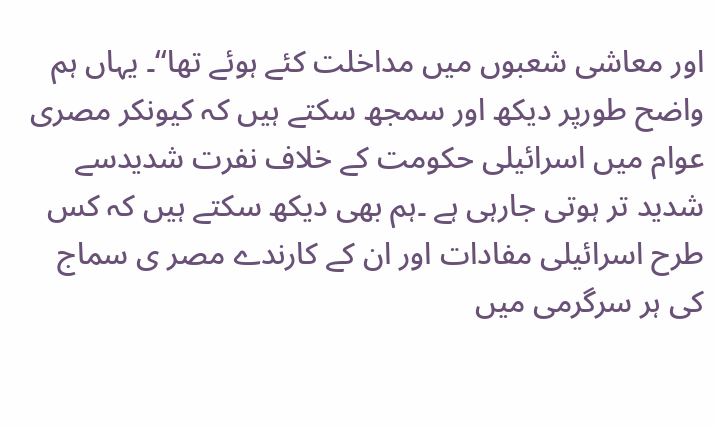اور معاشی شعبوں میں مداخلت کئے ہوئے تھا‘‘۔ یہاں ہم واضح طورپر دیکھ اور سمجھ سکتے ہیں کہ کیونکر مصری عوام میں اسرائیلی حکومت کے خلاف نفرت شدیدسے شدید تر ہوتی جارہی ہے ۔ہم بھی دیکھ سکتے ہیں کہ کس طرح اسرائیلی مفادات اور ان کے کارندے مصر ی سماج کی ہر سرگرمی میں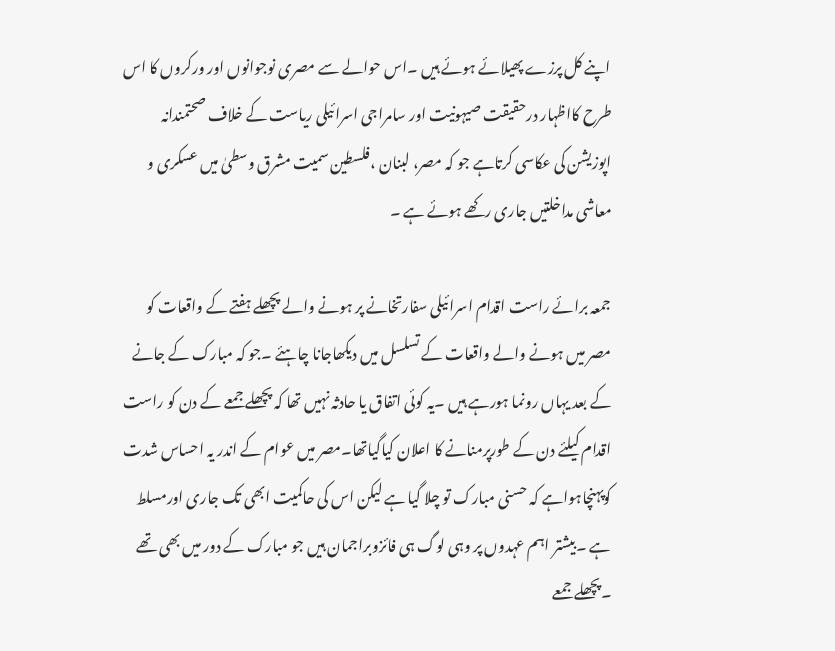اپنے کل پرزے پھیلائے ہوئے ہیں ۔اس حوالے سے مصری نوجوانوں اور ورکروں کا اس طرح کااظہار درحقیقت صیہونیت اور سامراجی اسرائیلی ریاست کے خلاف صحتمندانہ اپوزیشن کی عکاسی کرتاہے جو کہ مصر، لبنان ،فلسطین سمیت مشرق وسطیٰ میں عسکری و معاشی مداخلتیں جاری رکھے ہوئے ہے ۔

جمعہ برائے راست اقدام اسرائیلی سفارتخانے پر ہونے والے پچھلے ہفتے کے واقعات کو مصر میں ہونے والے واقعات کے تسلسل میں دیکھاجانا چاہئے ۔جو کہ مبارک کے جانے کے بعد یہاں رونما ہورہے ہیں ۔یہ کوئی اتفاق یا حادثہ نہیں تھا کہ پچھلے جمعے کے دن کو راست اقدام کیلئے دن کے طورپرمنانے کا اعلان کیاگیاتھا۔مصر میں عوام کے اندر یہ احساس شدت کوپہنچاہواہے کہ حسنی مبارک تو چلا گیا ہے لیکن اس کی حاکمیت ابھی تک جاری اورمسلط ہے ۔بیشتر اہم عہدوں پر وہی لوگ ہی فائزوبراجمان ہیں جو مبارک کے دور میں بھی تھے ۔پچھلے جمعے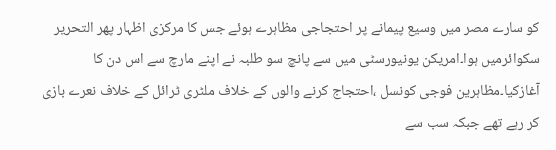کو سارے مصر میں وسیع پیمانے پر احتجاجی مظاہرے ہوئے جس کا مرکزی اظہار پھر التحریر سکوائرمیں ہوا۔امریکن یونیورسٹی میں سے پانچ سو طلبہ نے اپنے مارچ سے اس دن کا آغازکیا۔مظاہرین فوجی کونسل ،احتجاج کرنے والوں کے خلاف ملٹری ٹرائل کے خلاف نعرے بازی کر رہے تھے جبکہ سب سے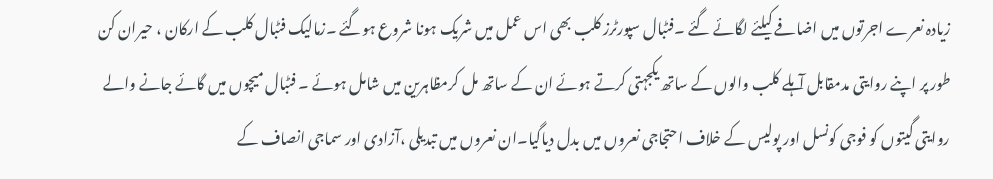زیادہ نعرے اجرتوں میں اضافے کیلئے لگائے گئے ۔فٹبال سپورٹرز کلب بھی اس عمل میں شریک ہونا شروع ہوگئے ۔زمالیک فٹبال کلب کے ارکان ، حیران کن طور پر اپنے روایتی مدمقابل آہلے کلب والوں کے ساتھ یکجہتی کرتے ہوئے ان کے ساتھ مل کرمظاہرین میں شامل ہوئے ۔ فٹبال میچوں میں گائے جانے والے روایتی گیتوں کو فوجی کونسل اور پولیس کے خلاف احتجاجی نعروں میں بدل دیاگیا۔ان نعروں میں تبدیلی ،آزادی اور سماجی انصاف کے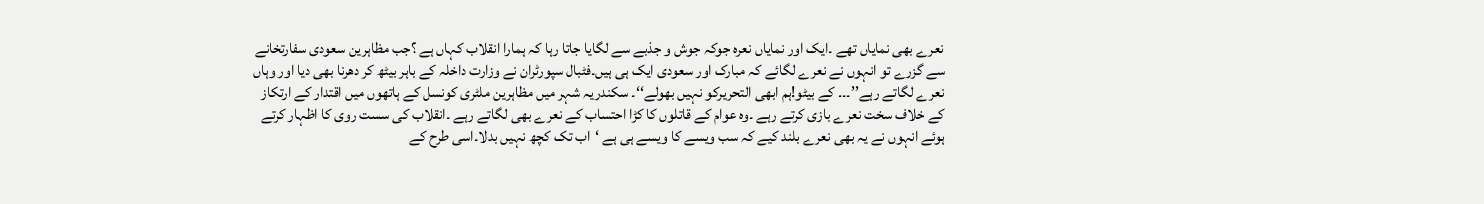نعرے بھی نمایاں تھے ۔ایک اور نمایاں نعرہ جوکہ جوش و جذبے سے لگایا جاتا رہا کہ ہمارا انقلاب کہاں ہے ؟جب مظاہرین سعودی سفارتخانے سے گزرے تو انہوں نے نعرے لگائے کہ مبارک اور سعودی ایک ہی ہیں۔فٹبال سپورٹران نے وزارت داخلہ کے باہر بیٹھ کر دھرنا بھی دیا اور وہاں نعرے لگاتے رہے’’۔۔۔ کے بیٹو!ہم ابھی التحریرکو نہیں بھولے‘‘۔ سکندریہ شہر میں مظاہرین ملٹری کونسل کے ہاتھوں میں اقتدار کے ارتکاز کے خلاف سخت نعرے بازی کرتے رہے ۔وہ عوام کے قاتلوں کا کڑا احتساب کے نعرے بھی لگاتے رہے ۔انقلاب کی سست روی کا اظہار کرتے ہوئے انہوں نے یہ بھی نعرے بلند کیے کہ سب ویسے کا ویسے ہی ہے ‘اب تک کچھ نہیں بدلا۔اسی طرح کے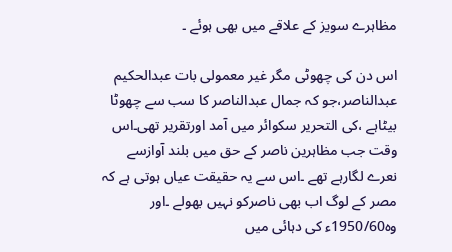مظاہرے سویز کے علاقے میں بھی ہوئے ۔

اس دن کی چھوٹی مگر غیر معمولی بات عبدالحکیم عبدالناصر،جو کہ جمال عبدالناصر کا سب سے چھوٹا بیٹاہے ،کی التحریر سکوائر میں آمد اورتقریر تھی۔اس وقت جب مظاہرین ناصر کے حق میں بلند آوازسے نعرے لگارہے تھے ۔اس سے یہ حقیقت عیاں ہوتی ہے کہ مصر کے لوگ اب بھی ناصرکو نہیں بھولے ۔اور وہ1950/60ء کی دہائی میں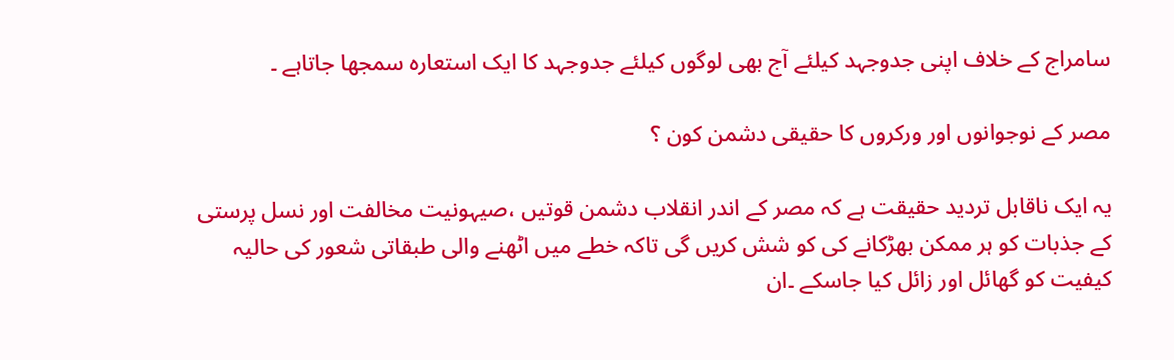سامراج کے خلاف اپنی جدوجہد کیلئے آج بھی لوگوں کیلئے جدوجہد کا ایک استعارہ سمجھا جاتاہے ۔

مصر کے نوجوانوں اور ورکروں کا حقیقی دشمن کون ؟

یہ ایک ناقابل تردید حقیقت ہے کہ مصر کے اندر انقلاب دشمن قوتیں ،صیہونیت مخالفت اور نسل پرستی کے جذبات کو ہر ممکن بھڑکانے کی کو شش کریں گی تاکہ خطے میں اٹھنے والی طبقاتی شعور کی حالیہ کیفیت کو گھائل اور زائل کیا جاسکے ۔ان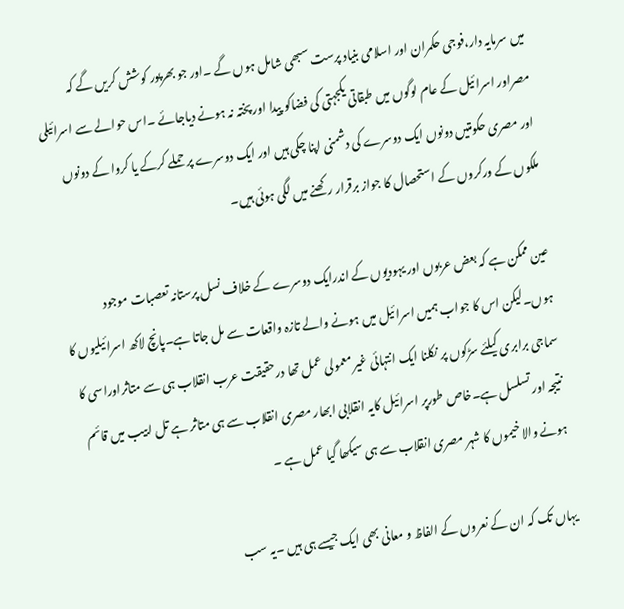میں سرمایہ دار،فوجی حکمران اور اسلامی بنیاد پرست سبھی شامل ہوں گے ۔اور جو بھرپور کوشش کریں گے کہ مصراور اسرائیل کے عام لوگوں میں طبقاتی یکجہتی کی فضاکو پیدا اور پختہ نہ ہونے دیاجائے ۔اس حوالے سے اسرائیلی اور مصری حکومتیں دونوں ایک دوسرے کی دشمنی اپنا چکی ہیں اور ایک دوسرے پر حملے کرکے یا کروا کے دونوں ملکوں کے ورکروں کے استحصال کا جواز برقرار رکھنے میں لگی ہوئی ہیں۔

عین ممکن ہے کہ بعض عربوں اور یہودیوں کے اندرایک دوسرے کے خلاف نسل پرستانہ تعصبات موجود ہوں۔لیکن اس کا جواب ہمیں اسرائیل میں ہونے والے تازہ واقعات سے مل جاتا ہے۔پانچ لاکھ اسرائیلیوں کا سماجی برابری کیلئے سڑکوں پر نکلنا ایک انتہائی غیر معمولی عمل تھا درحقیقت عرب انقلاب ہی سے متاثراوراسی کا نتیجہ اور تسلسل ہے۔خاص طورپر اسرائیل کایہ انقلابی ابھار مصری انقلاب سے ہی متاثر ہے تل ابیب میں قائم ہونے والا خیموں کا شہر مصری انقلاب سے ہی سیکھا گیا عمل ہے ۔

یہاں تک کہ ان کے نعروں کے الفاظ و معانی بھی ایک جیسے ہی ہیں ۔یہ سب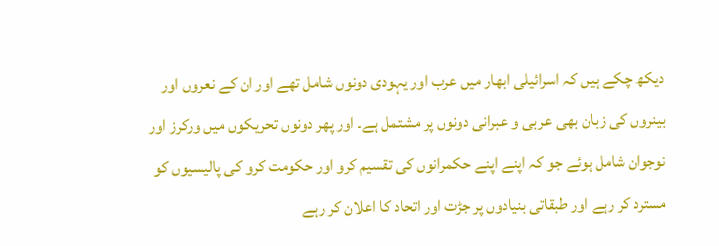دیکھ چکے ہیں کہ اسرائیلی ابھار میں عرب اور یہودی دونوں شامل تھے اور ان کے نعروں اور بینروں کی زبان بھی عربی و عبرانی دونوں پر مشتمل ہے۔ اور پھر دونوں تحریکوں میں ورکرز اور نوجوان شامل ہوئے جو کہ اپنے اپنے حکمرانوں کی تقسیم کرو اور حکومت کرو کی پالیسیوں کو مسترد کر رہے اور طبقاتی بنیادوں پر جڑت اور اتحاد کا اعلان کر رہے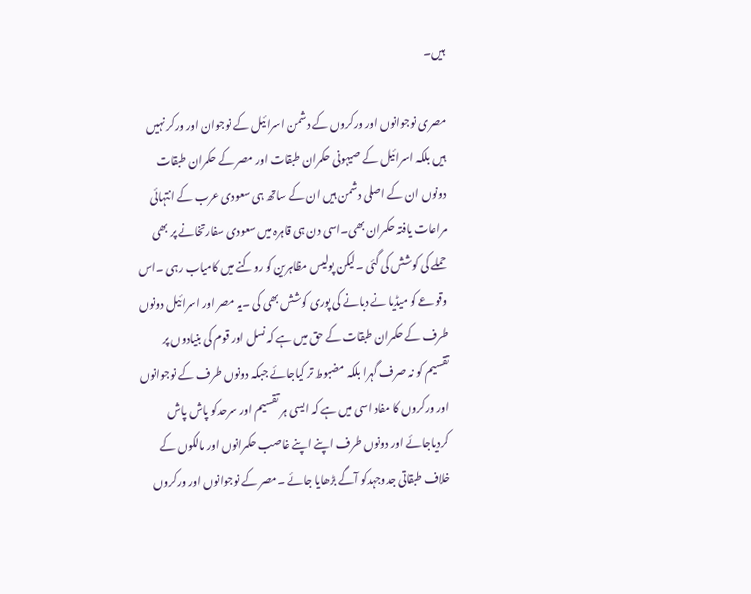ہیں۔

مصری نوجوانوں اور ورکروں کے دشمن اسرائیل کے نوجوان اور ورکر نہیں ہیں بلکہ اسرائیل کے صیہونی حکمران طبقات اور مصر کے حکمران طبقات دونوں ان کے اصلی دشمن ہیں ان کے ساتھ ہی سعودی عرب کے انتہائی مراعات یافتہ حکمران بھی۔اسی دن ہی قاہرہ میں سعودی سفارتخانے پر بھی حملے کی کوشش کی گئی ۔لیکن پولیس مظاہرین کو روکنے میں کامیاب رہی ۔اس وقوعے کو میڈیا نے دبانے کی پوری کوشش بھی کی ۔یہ مصر اور اسرائیل دونوں طرف کے حکمران طبقات کے حق میں ہے کہ نسل اور قوم کی بنیادوں پر تقسیم کو نہ صرف گہرا بلکہ مضبوط تر کیاجائے جبکہ دونوں طرف کے نوجوانوں اور ورکروں کا مفاد اسی میں ہے کہ ایسی ہر تقسیم اور سرحدکو پاش پاش کردیاجائے اور دونوں طرف اپنے اپنے غاصب حکمرانوں اور مالکوں کے خلاف طبقاتی جدوجہدکو آگے بڑھایا جائے ۔مصر کے نوجوانوں اور ورکروں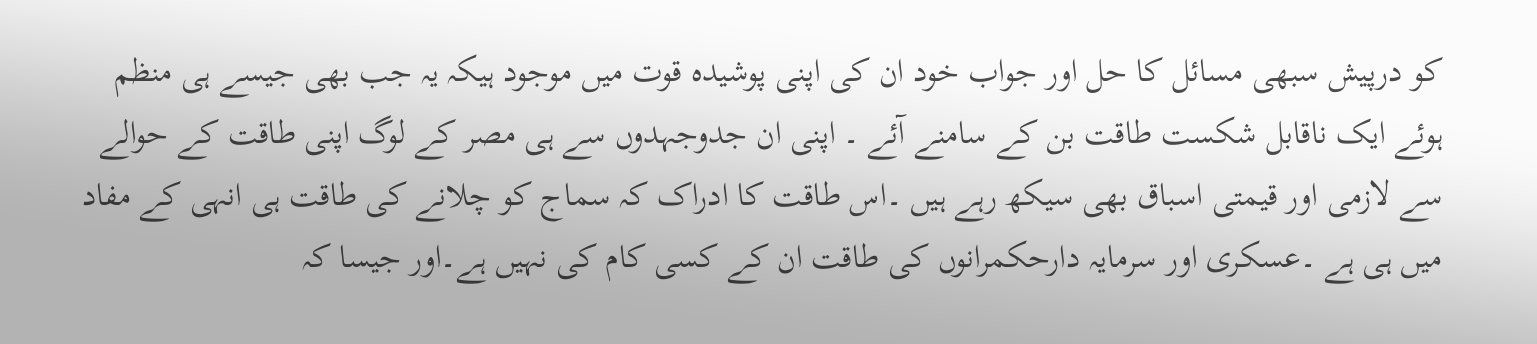کو درپیش سبھی مسائل کا حل اور جواب خود ان کی اپنی پوشیدہ قوت میں موجود ہیکہ یہ جب بھی جیسے ہی منظم ہوئے ایک ناقابل شکست طاقت بن کے سامنے آئے ۔ اپنی ان جدوجہدوں سے ہی مصر کے لوگ اپنی طاقت کے حوالے سے لازمی اور قیمتی اسباق بھی سیکھ رہے ہیں ۔اس طاقت کا ادراک کہ سماج کو چلانے کی طاقت ہی انہی کے مفاد میں ہی ہے ۔عسکری اور سرمایہ دارحکمرانوں کی طاقت ان کے کسی کام کی نہیں ہے۔اور جیسا کہ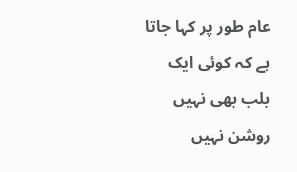عام طور پر کہا جاتا ہے کہ کوئی ایک بلب بھی نہیں روشن نہیں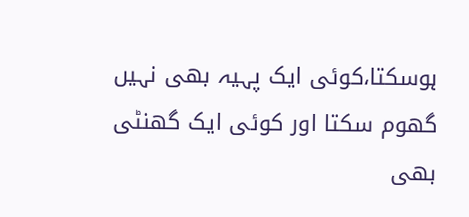ہوسکتا،کوئی ایک پہیہ بھی نہیں گھوم سکتا اور کوئی ایک گھنٹی بھی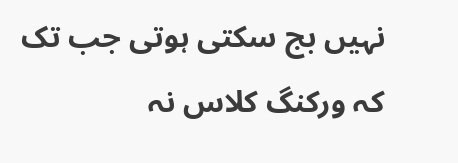نہیں بج سکتی ہوتی جب تک کہ ورکنگ کلاس نہ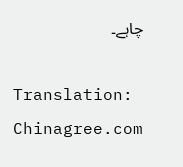چاہے۔

Translation: Chinagree.com